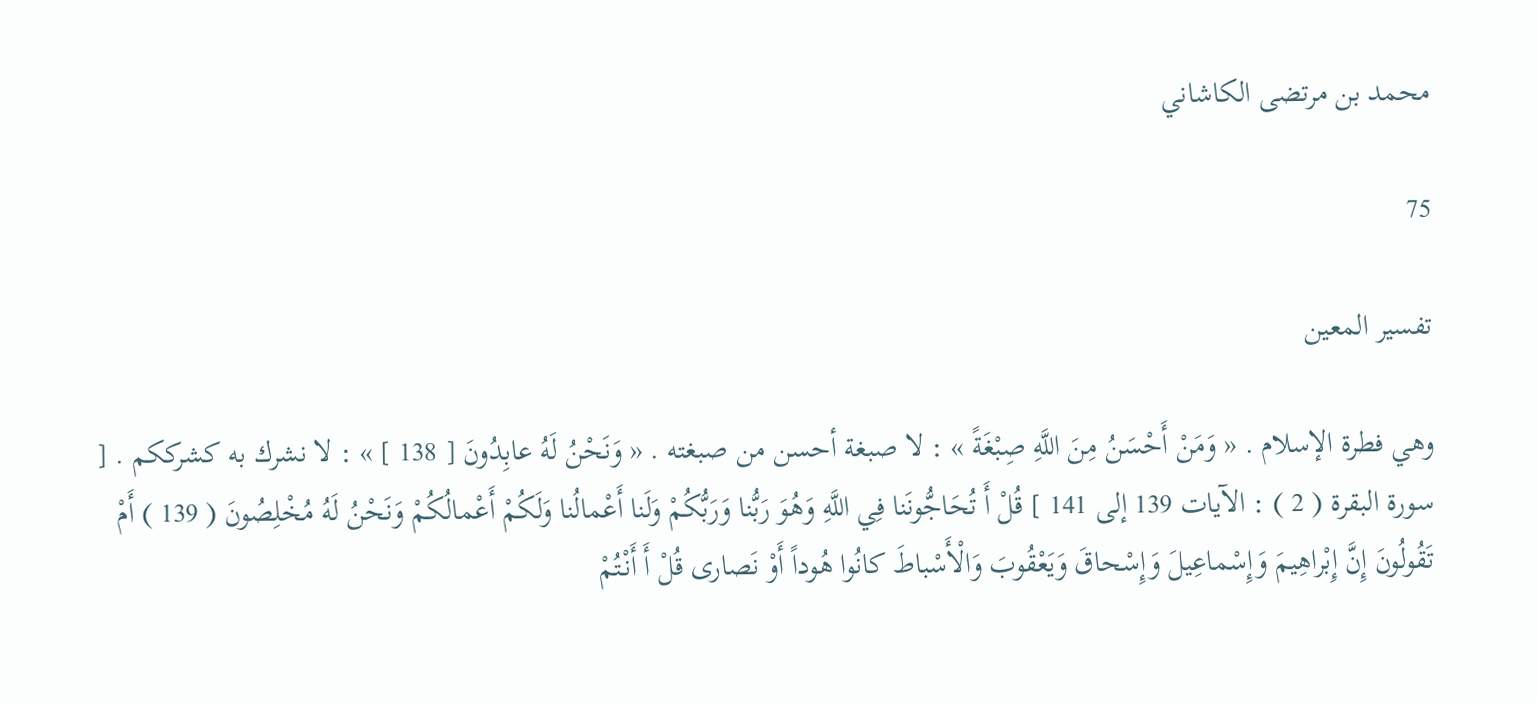محمد بن مرتضى الكاشاني

75

تفسير المعين

وهي فطرة الإسلام . « وَمَنْ أَحْسَنُ مِنَ اللَّهِ صِبْغَةً » : لا صبغة أحسن من صبغته . « وَنَحْنُ لَهُ عابِدُونَ [ 138 ] » : لا نشرك به كشرككم . [ سورة البقرة ( 2 ) : الآيات 139 إلى 141 ] قُلْ أَ تُحَاجُّونَنا فِي اللَّهِ وَهُوَ رَبُّنا وَرَبُّكُمْ وَلَنا أَعْمالُنا وَلَكُمْ أَعْمالُكُمْ وَنَحْنُ لَهُ مُخْلِصُونَ ( 139 ) أَمْ تَقُولُونَ إِنَّ إِبْراهِيمَ وَإِسْماعِيلَ وَإِسْحاقَ وَيَعْقُوبَ وَالْأَسْباطَ كانُوا هُوداً أَوْ نَصارى قُلْ أَ أَنْتُمْ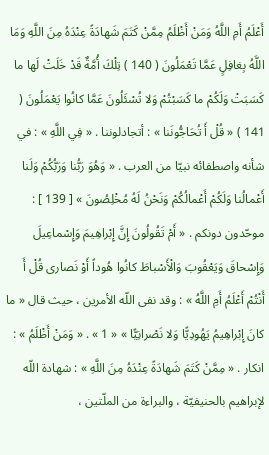أَعْلَمُ أَمِ اللَّهُ وَمَنْ أَظْلَمُ مِمَّنْ كَتَمَ شَهادَةً عِنْدَهُ مِنَ اللَّهِ وَمَا اللَّهُ بِغافِلٍ عَمَّا تَعْمَلُونَ ( 140 ) تِلْكَ أُمَّةٌ قَدْ خَلَتْ لَها ما كَسَبَتْ وَلَكُمْ ما كَسَبْتُمْ وَلا تُسْئَلُونَ عَمَّا كانُوا يَعْمَلُونَ ( 141 ) « قُلْ أَ تُحَاجُّونَنا » : أتجادلوننا . « فِي اللَّهِ » : في شأنه واصطفائه نبيّا من العرب . « وَهُوَ رَبُّنا وَرَبُّكُمْ وَلَنا أَعْمالُنا وَلَكُمْ أَعْمالُكُمْ وَنَحْنُ لَهُ مُخْلِصُونَ » [ 139 ] : موحّدون دونكم . « أَمْ تَقُولُونَ إِنَّ إِبْراهِيمَ وَإِسْماعِيلَ وَإِسْحاقَ وَيَعْقُوبَ وَالْأَسْباطَ كانُوا هُوداً أَوْ نَصارى قُلْ أَ أَنْتُمْ أَعْلَمُ أَمِ اللَّهُ » : وقد نفى اللّه الأمرين ، حيث قال « ما كانَ إِبْراهِيمُ يَهُودِيًّا وَلا نَصْرانِيًّا » « 1 » . « وَمَنْ أَظْلَمُ » : انكار . « مِمَّنْ كَتَمَ شَهادَةً عِنْدَهُ مِنَ اللَّهِ » : شهادة اللّه لإبراهيم بالحنيفيّة ، والبراءة من الملّتين ،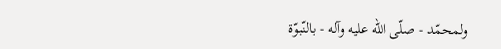ولمحمّد - صلّى اللّه عليه وآله - بالنّبوّة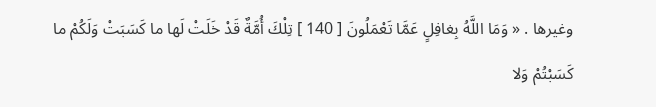وغيرها . « وَمَا اللَّهُ بِغافِلٍ عَمَّا تَعْمَلُونَ [ 140 ] تِلْكَ أُمَّةٌ قَدْ خَلَتْ لَها ما كَسَبَتْ وَلَكُمْ ما كَسَبْتُمْ وَلا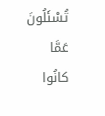تُسْئَلُونَ عَمَّا كانُوا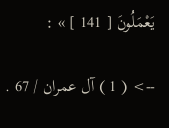يَعْمَلُونَ [ 141 ] » :

--> ( 1 ) آل عمران / 67 .